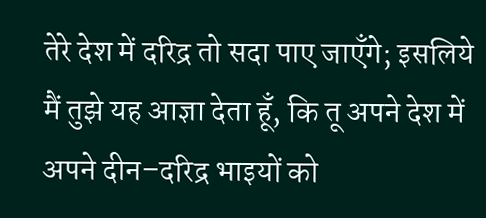तेरे देश में दरिद्र तो सदा पाए जाएँगे; इसलिये मैं तुझे यह आज्ञा देता हूँ, कि तू अपने देश में अपने दीन–दरिद्र भाइयों को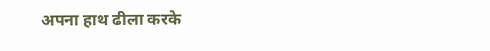अपना हाथ ढीला करके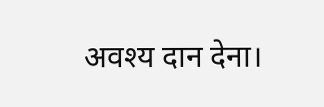अवश्य दान देना।